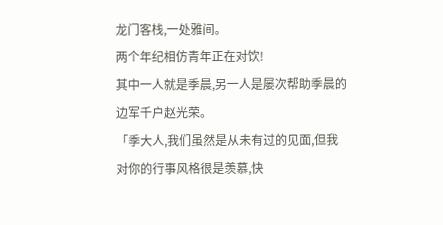龙门客栈,一处雅间。
两个年纪相仿青年正在对饮!
其中一人就是季晨,另一人是屡次帮助季晨的边军千户赵光荣。
「季大人,我们虽然是从未有过的见面,但我对你的行事风格很是羡慕,快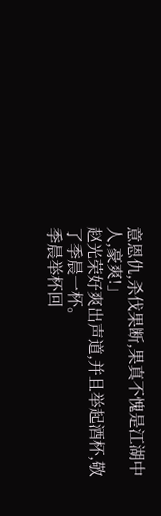意恩仇,杀伐果断,果真不愧是江湖中人,豪爽!」
赵光荣好爽出声道,并且举起酒杯,敬了季晨一杯。
季晨举杯回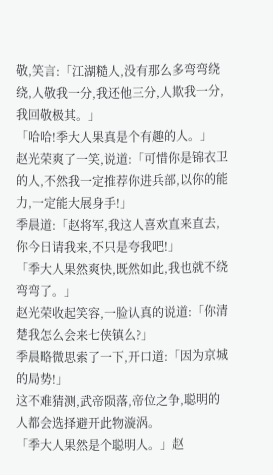敬,笑言:「江湖糙人,没有那么多弯弯绕绕,人敬我一分,我还他三分,人欺我一分,我回敬极其。」
「哈哈!季大人果真是个有趣的人。」
赵光荣爽了一笑,说道:「可惜你是锦衣卫的人,不然我一定推荐你进兵部,以你的能力,一定能大展身手!」
季晨道:「赵将军,我这人喜欢直来直去,你今日请我来,不只是夸我吧!」
「季大人果然爽快,既然如此,我也就不绕弯弯了。」
赵光荣收起笑容,一脸认真的说道:「你清楚我怎么会来七侠镇么?」
季晨略微思索了一下,开口道:「因为京城的局势!」
这不难猜测,武帝陨落,帝位之争,聪明的人都会选择避开此物漩涡。
「季大人果然是个聪明人。」赵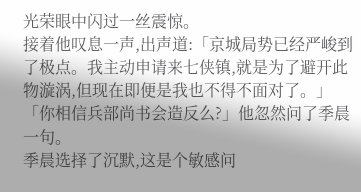光荣眼中闪过一丝震惊。
接着他叹息一声,出声道:「京城局势已经严峻到了极点。我主动申请来七侠镇,就是为了避开此物漩涡,但现在即便是我也不得不面对了。」
「你相信兵部尚书会造反么?」他忽然问了季晨一句。
季晨选择了沉默,这是个敏感问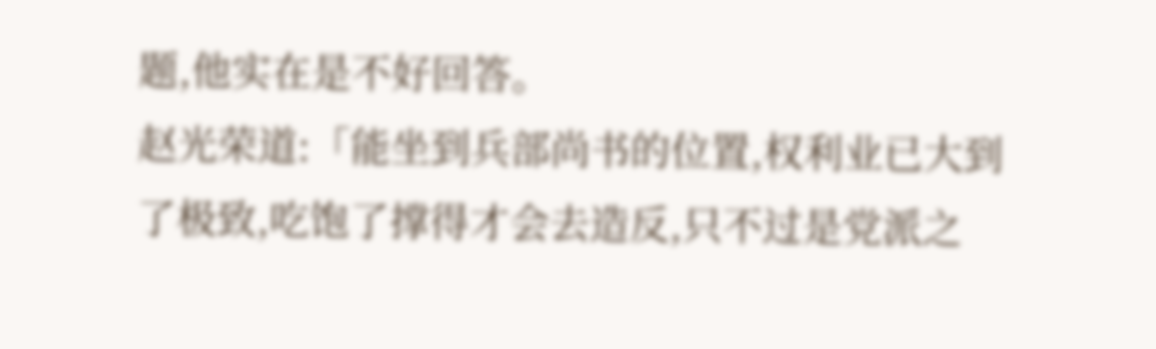题,他实在是不好回答。
赵光荣道:「能坐到兵部尚书的位置,权利业已大到了极致,吃饱了撑得才会去造反,只不过是党派之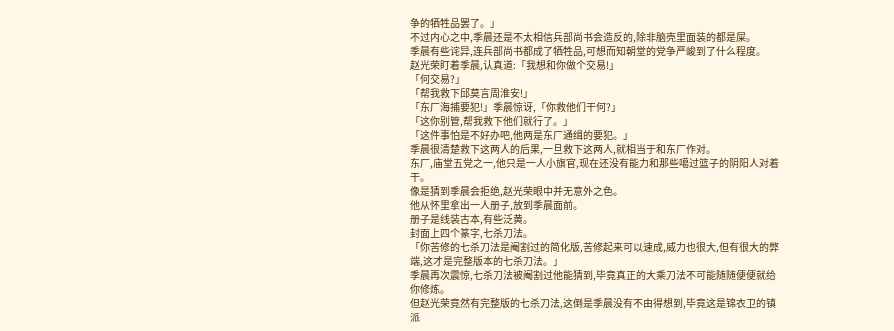争的牺牲品罢了。」
不过内心之中,季晨还是不太相信兵部尚书会造反的,除非脑壳里面装的都是屎。
季晨有些诧异,连兵部尚书都成了牺牲品,可想而知朝堂的党争严峻到了什么程度。
赵光荣盯着季晨,认真道:「我想和你做个交易!」
「何交易?」
「帮我救下邱莫言周淮安!」
「东厂海捕要犯!」季晨惊讶,「你救他们干何?」
「这你别管,帮我救下他们就行了。」
「这件事怕是不好办吧,他两是东厂通缉的要犯。」
季晨很清楚救下这两人的后果,一旦救下这两人,就相当于和东厂作对。
东厂,庙堂五党之一,他只是一人小旗官,现在还没有能力和那些噶过篮子的阴阳人对着干。
像是猜到季晨会拒绝,赵光荣眼中并无意外之色。
他从怀里拿出一人册子,放到季晨面前。
册子是线装古本,有些泛黄。
封面上四个篆字,七杀刀法。
「你苦修的七杀刀法是阉割过的简化版,苦修起来可以速成,威力也很大,但有很大的弊端,这才是完整版本的七杀刀法。」
季晨再次震惊,七杀刀法被阉割过他能猜到,毕竟真正的大乘刀法不可能随随便便就给你修炼。
但赵光荣竟然有完整版的七杀刀法,这倒是季晨没有不由得想到,毕竟这是锦衣卫的镇派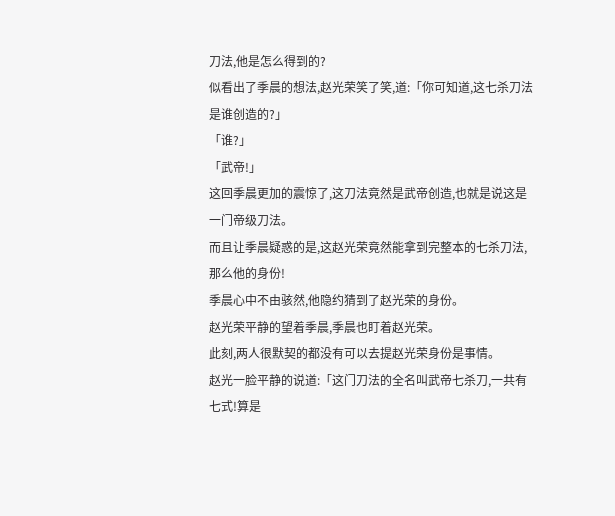刀法,他是怎么得到的?
似看出了季晨的想法,赵光荣笑了笑,道:「你可知道,这七杀刀法是谁创造的?」
「谁?」
「武帝!」
这回季晨更加的震惊了,这刀法竟然是武帝创造,也就是说这是一门帝级刀法。
而且让季晨疑惑的是,这赵光荣竟然能拿到完整本的七杀刀法,那么他的身份!
季晨心中不由骇然,他隐约猜到了赵光荣的身份。
赵光荣平静的望着季晨,季晨也盯着赵光荣。
此刻,两人很默契的都没有可以去提赵光荣身份是事情。
赵光一脸平静的说道:「这门刀法的全名叫武帝七杀刀,一共有七式!算是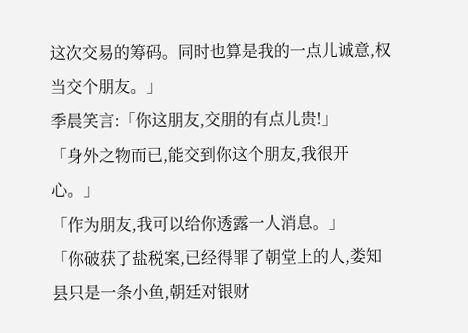这次交易的筹码。同时也算是我的一点儿诚意,权当交个朋友。」
季晨笑言:「你这朋友,交朋的有点儿贵!」
「身外之物而已,能交到你这个朋友,我很开心。」
「作为朋友,我可以给你透露一人消息。」
「你破获了盐税案,已经得罪了朝堂上的人,娄知县只是一条小鱼,朝廷对银财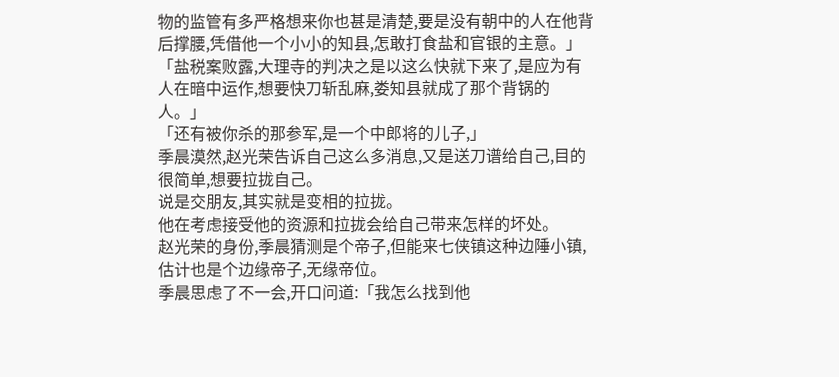物的监管有多严格想来你也甚是清楚,要是没有朝中的人在他背后撑腰,凭借他一个小小的知县,怎敢打食盐和官银的主意。」
「盐税案败露,大理寺的判决之是以这么快就下来了,是应为有人在暗中运作,想要快刀斩乱麻,娄知县就成了那个背锅的人。」
「还有被你杀的那参军,是一个中郎将的儿子,」
季晨漠然,赵光荣告诉自己这么多消息,又是送刀谱给自己,目的很简单,想要拉拢自己。
说是交朋友,其实就是变相的拉拢。
他在考虑接受他的资源和拉拢会给自己带来怎样的坏处。
赵光荣的身份,季晨猜测是个帝子,但能来七侠镇这种边陲小镇,估计也是个边缘帝子,无缘帝位。
季晨思虑了不一会,开口问道:「我怎么找到他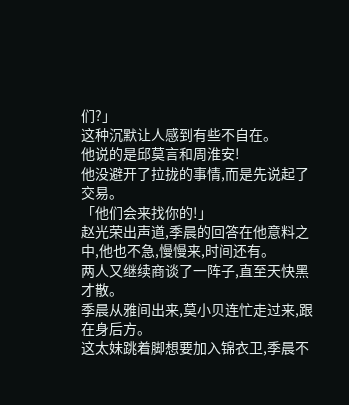们?」
这种沉默让人感到有些不自在。
他说的是邱莫言和周淮安!
他没避开了拉拢的事情,而是先说起了交易。
「他们会来找你的!」
赵光荣出声道,季晨的回答在他意料之中,他也不急,慢慢来,时间还有。
两人又继续商谈了一阵子,直至天快黑才散。
季晨从雅间出来,莫小贝连忙走过来,跟在身后方。
这太妹跳着脚想要加入锦衣卫,季晨不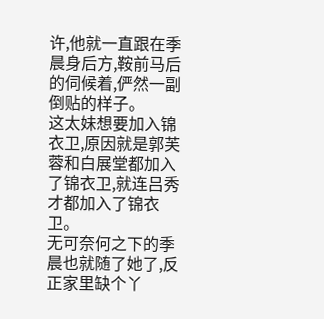许,他就一直跟在季晨身后方,鞍前马后的伺候着,俨然一副倒贴的样子。
这太妹想要加入锦衣卫,原因就是郭芙蓉和白展堂都加入了锦衣卫,就连吕秀才都加入了锦衣卫。
无可奈何之下的季晨也就随了她了,反正家里缺个丫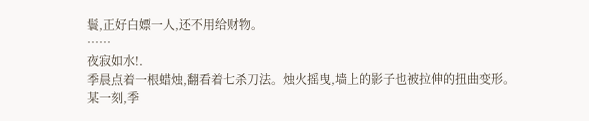鬟,正好白嫖一人,还不用给财物。
……
夜寂如水!.
季晨点着一根蜡烛,翻看着七杀刀法。烛火摇曳,墙上的影子也被拉伸的扭曲变形。
某一刻,季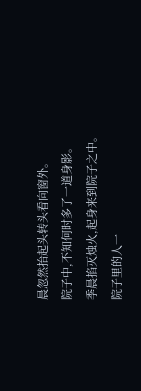晨忽然抬起头转头看向窗外。
院子中,不知何时多了一道身影。
季晨掐灭烛火,起身来到院子之中。
院子里的人一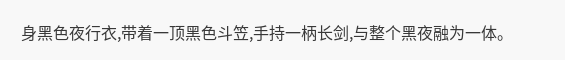身黑色夜行衣,带着一顶黑色斗笠,手持一柄长剑,与整个黑夜融为一体。